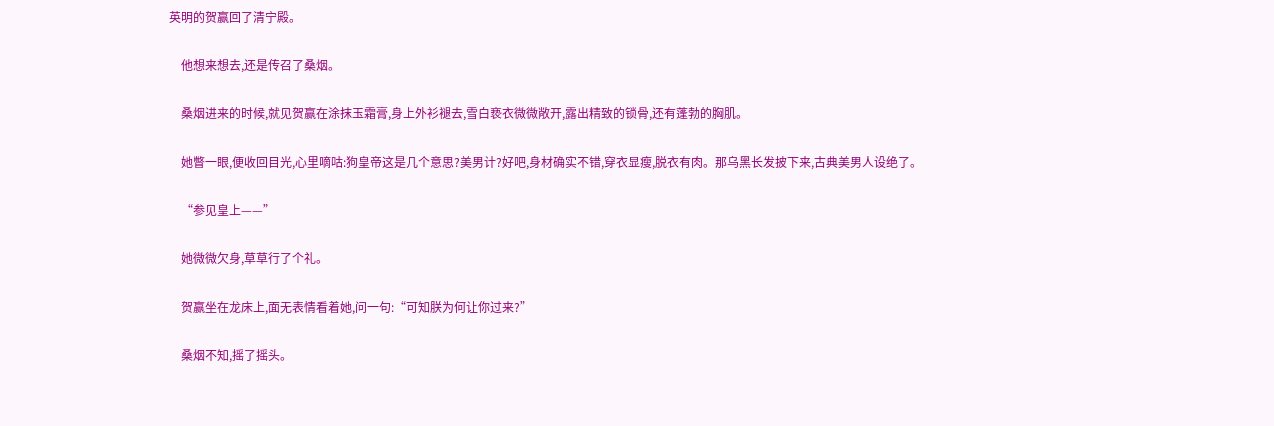英明的贺赢回了清宁殿。

    他想来想去,还是传召了桑烟。

    桑烟进来的时候,就见贺赢在涂抹玉霜膏,身上外衫褪去,雪白亵衣微微敞开,露出精致的锁骨,还有蓬勃的胸肌。

    她瞥一眼,便收回目光,心里嘀咕:狗皇帝这是几个意思?美男计?好吧,身材确实不错,穿衣显瘦,脱衣有肉。那乌黑长发披下来,古典美男人设绝了。

    “参见皇上——”

    她微微欠身,草草行了个礼。

    贺赢坐在龙床上,面无表情看着她,问一句:“可知朕为何让你过来?”

    桑烟不知,摇了摇头。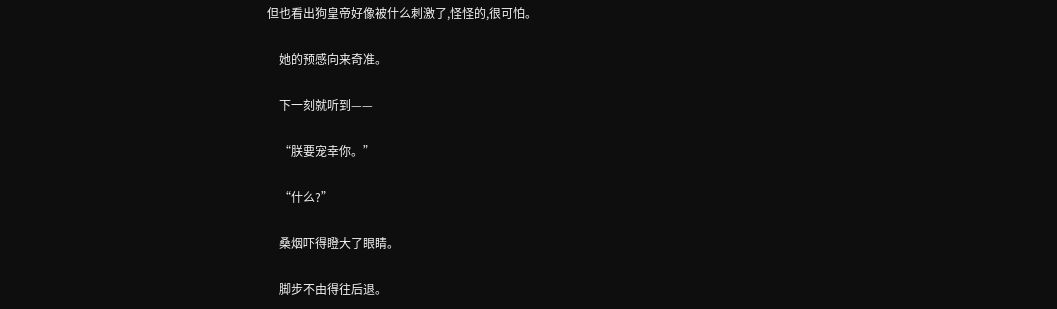但也看出狗皇帝好像被什么刺激了,怪怪的,很可怕。

    她的预感向来奇准。

    下一刻就听到——

    “朕要宠幸你。”

    “什么?”

    桑烟吓得瞪大了眼睛。

    脚步不由得往后退。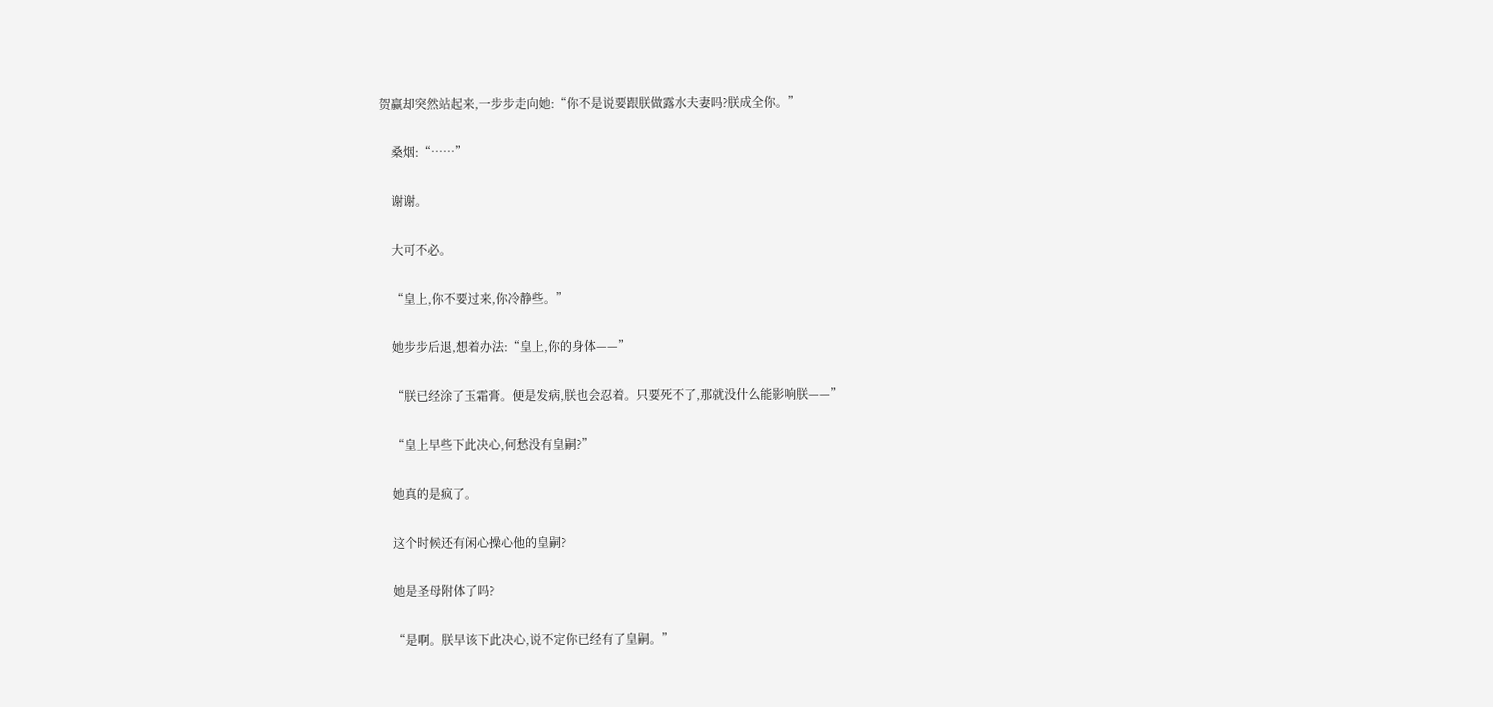贺赢却突然站起来,一步步走向她:“你不是说要跟朕做露水夫妻吗?朕成全你。”

    桑烟:“……”

    谢谢。

    大可不必。

    “皇上,你不要过来,你冷静些。”

    她步步后退,想着办法:“皇上,你的身体——”

    “朕已经涂了玉霜膏。便是发病,朕也会忍着。只要死不了,那就没什么能影响朕——”

    “皇上早些下此决心,何愁没有皇嗣?”

    她真的是疯了。

    这个时候还有闲心操心他的皇嗣?

    她是圣母附体了吗?

    “是啊。朕早该下此决心,说不定你已经有了皇嗣。”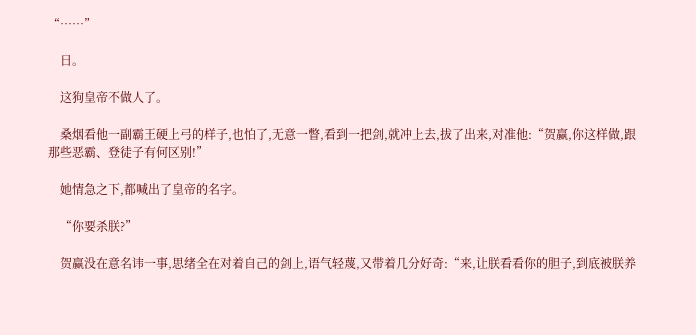“……”

    日。

    这狗皇帝不做人了。

    桑烟看他一副霸王硬上弓的样子,也怕了,无意一瞥,看到一把剑,就冲上去,拔了出来,对准他:“贺赢,你这样做,跟那些恶霸、登徒子有何区别!”

    她情急之下,都喊出了皇帝的名字。

    “你要杀朕?”

    贺赢没在意名讳一事,思绪全在对着自己的剑上,语气轻蔑,又带着几分好奇:“来,让朕看看你的胆子,到底被朕养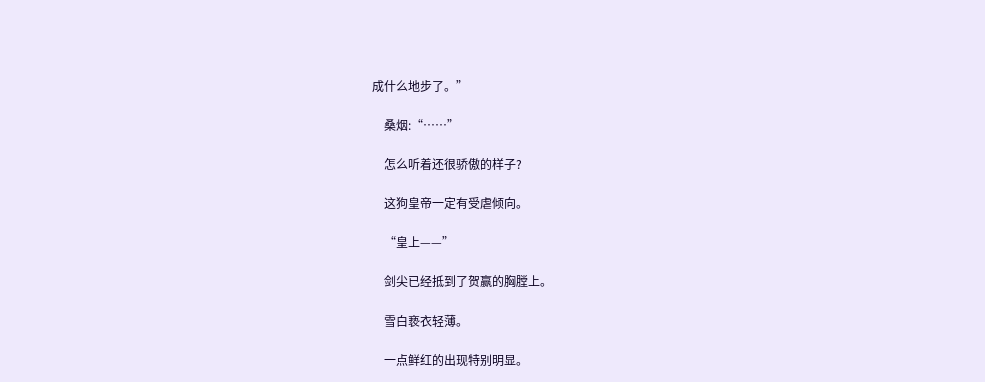成什么地步了。”

    桑烟:“……”

    怎么听着还很骄傲的样子?

    这狗皇帝一定有受虐倾向。

    “皇上——”

    剑尖已经抵到了贺赢的胸膛上。

    雪白亵衣轻薄。

    一点鲜红的出现特别明显。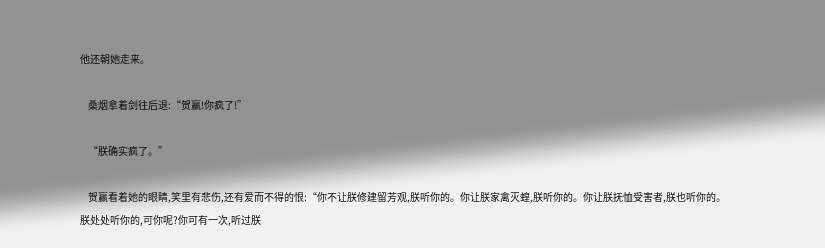他还朝她走来。

    桑烟拿着剑往后退:“贺赢!你疯了!”

    “朕确实疯了。”

    贺赢看着她的眼睛,笑里有悲伤,还有爱而不得的恨:“你不让朕修建留芳观,朕听你的。你让朕家禽灭蝗,朕听你的。你让朕抚恤受害者,朕也听你的。朕处处听你的,可你呢?你可有一次,听过朕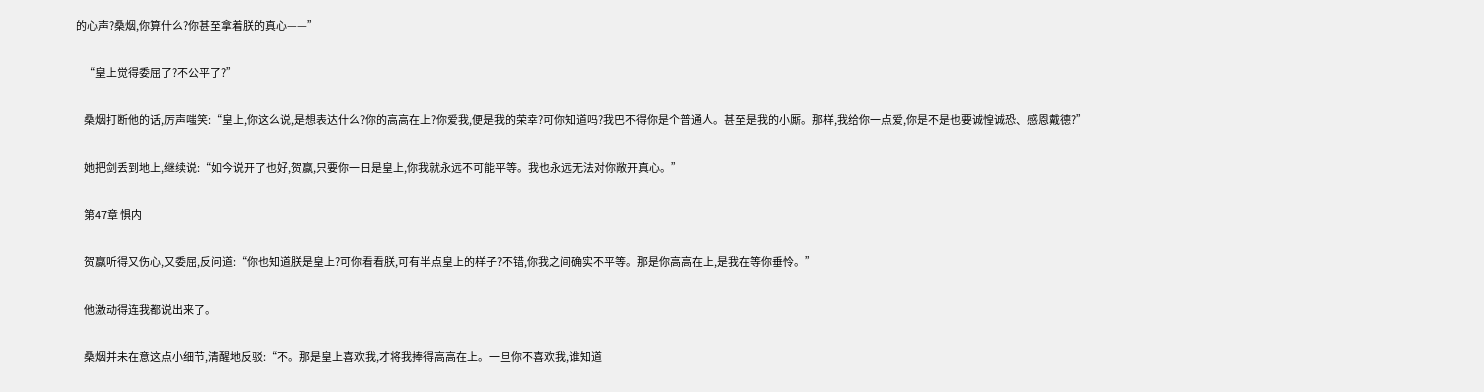的心声?桑烟,你算什么?你甚至拿着朕的真心——”

    “皇上觉得委屈了?不公平了?”

    桑烟打断他的话,厉声嗤笑:“皇上,你这么说,是想表达什么?你的高高在上?你爱我,便是我的荣幸?可你知道吗?我巴不得你是个普通人。甚至是我的小厮。那样,我给你一点爱,你是不是也要诚惶诚恐、感恩戴德?”

    她把剑丢到地上,继续说:“如今说开了也好,贺赢,只要你一日是皇上,你我就永远不可能平等。我也永远无法对你敞开真心。”

    第47章 惧内

    贺赢听得又伤心,又委屈,反问道:“你也知道朕是皇上?可你看看朕,可有半点皇上的样子?不错,你我之间确实不平等。那是你高高在上,是我在等你垂怜。”

    他激动得连我都说出来了。

    桑烟并未在意这点小细节,清醒地反驳:“不。那是皇上喜欢我,才将我捧得高高在上。一旦你不喜欢我,谁知道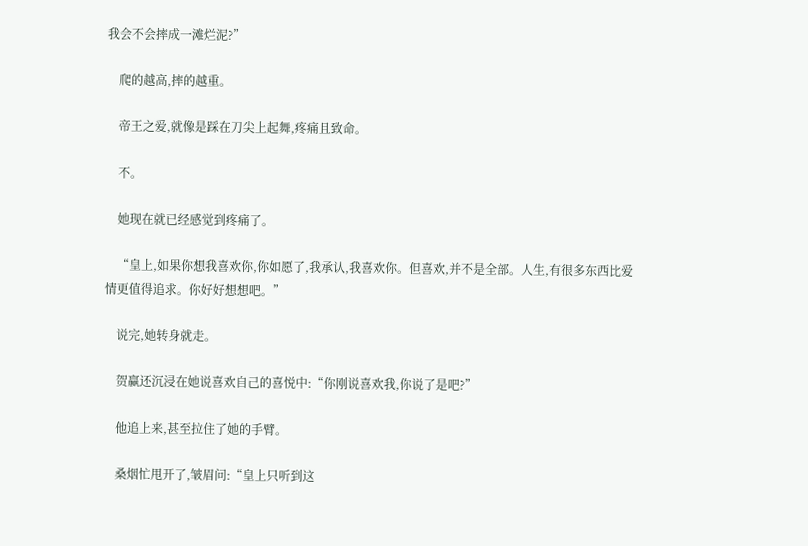我会不会摔成一滩烂泥?”

    爬的越高,摔的越重。

    帝王之爱,就像是踩在刀尖上起舞,疼痛且致命。

    不。

    她现在就已经感觉到疼痛了。

    “皇上,如果你想我喜欢你,你如愿了,我承认,我喜欢你。但喜欢,并不是全部。人生,有很多东西比爱情更值得追求。你好好想想吧。”

    说完,她转身就走。

    贺赢还沉浸在她说喜欢自己的喜悦中:“你刚说喜欢我,你说了是吧?”

    他追上来,甚至拉住了她的手臂。

    桑烟忙甩开了,皱眉问:“皇上只听到这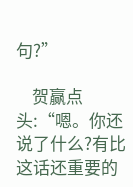句?”

    贺赢点头:“嗯。你还说了什么?有比这话还重要的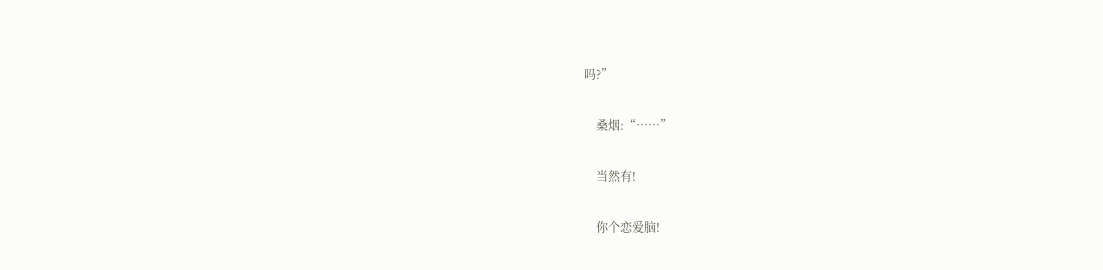吗?”

    桑烟:“……”

    当然有!

    你个恋爱脑!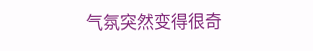气氛突然变得很奇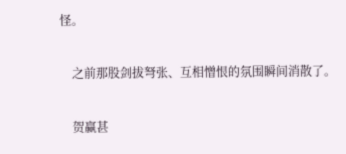怪。

    之前那股剑拔弩张、互相憎恨的氛围瞬间消散了。

    贺赢甚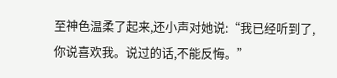至神色温柔了起来,还小声对她说:“我已经听到了,你说喜欢我。说过的话,不能反悔。”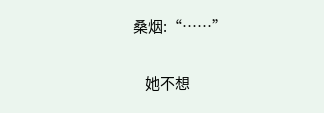桑烟:“……”

    她不想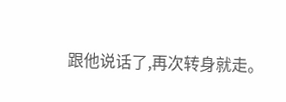跟他说话了,再次转身就走。